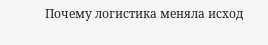Почему логистика меняла исход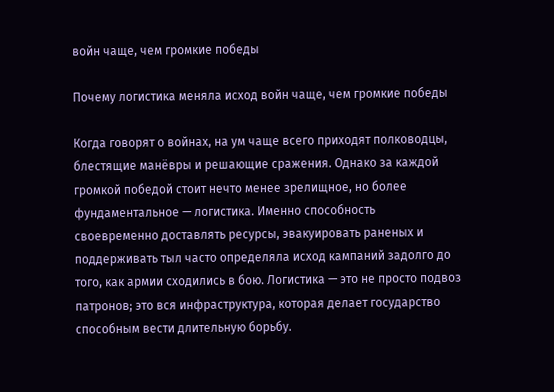войн чаще, чем громкие победы

Почему логистика меняла исход войн чаще, чем громкие победы

Когда говорят о войнах, на ум чаще всего приходят полководцы, блестящие манёвры и решающие сражения. Однако за каждой громкой победой стоит нечто менее зрелищное, но более фундаментальное — логистика. Именно способность своевременно доставлять ресурсы, эвакуировать раненых и поддерживать тыл часто определяла исход кампаний задолго до того, как армии сходились в бою. Логистика — это не просто подвоз патронов; это вся инфраструктура, которая делает государство способным вести длительную борьбу.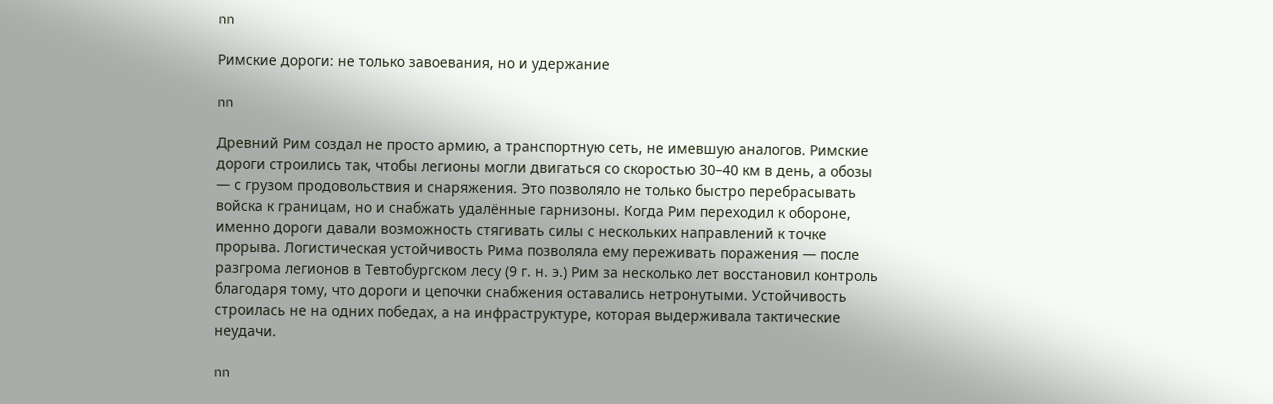nn

Римские дороги: не только завоевания, но и удержание

nn

Древний Рим создал не просто армию, а транспортную сеть, не имевшую аналогов. Римские дороги строились так, чтобы легионы могли двигаться со скоростью 30–40 км в день, а обозы — с грузом продовольствия и снаряжения. Это позволяло не только быстро перебрасывать войска к границам, но и снабжать удалённые гарнизоны. Когда Рим переходил к обороне, именно дороги давали возможность стягивать силы с нескольких направлений к точке прорыва. Логистическая устойчивость Рима позволяла ему переживать поражения — после разгрома легионов в Тевтобургском лесу (9 г. н. э.) Рим за несколько лет восстановил контроль благодаря тому, что дороги и цепочки снабжения оставались нетронутыми. Устойчивость строилась не на одних победах, а на инфраструктуре, которая выдерживала тактические неудачи.

nn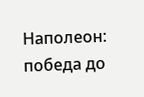Наполеон: победа до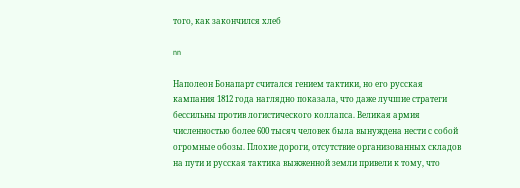того, как закончился хлеб

nn

Наполеон Бонапарт считался гением тактики, но его русская кампания 1812 года наглядно показала, что даже лучшие стратеги бессильны против логистического коллапса. Великая армия численностью более 600 тысяч человек была вынуждена нести с собой огромные обозы. Плохие дороги, отсутствие организованных складов на пути и русская тактика выжженной земли привели к тому, что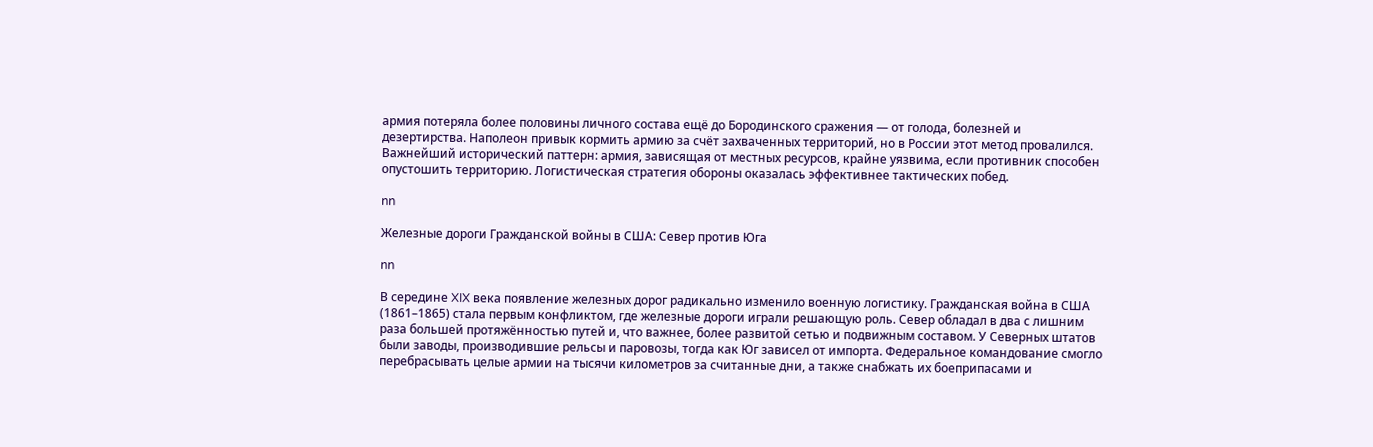армия потеряла более половины личного состава ещё до Бородинского сражения — от голода, болезней и дезертирства. Наполеон привык кормить армию за счёт захваченных территорий, но в России этот метод провалился. Важнейший исторический паттерн: армия, зависящая от местных ресурсов, крайне уязвима, если противник способен опустошить территорию. Логистическая стратегия обороны оказалась эффективнее тактических побед.

nn

Железные дороги Гражданской войны в США: Север против Юга

nn

В середине XIX века появление железных дорог радикально изменило военную логистику. Гражданская война в США (1861–1865) стала первым конфликтом, где железные дороги играли решающую роль. Север обладал в два с лишним раза большей протяжённостью путей и, что важнее, более развитой сетью и подвижным составом. У Северных штатов были заводы, производившие рельсы и паровозы, тогда как Юг зависел от импорта. Федеральное командование смогло перебрасывать целые армии на тысячи километров за считанные дни, а также снабжать их боеприпасами и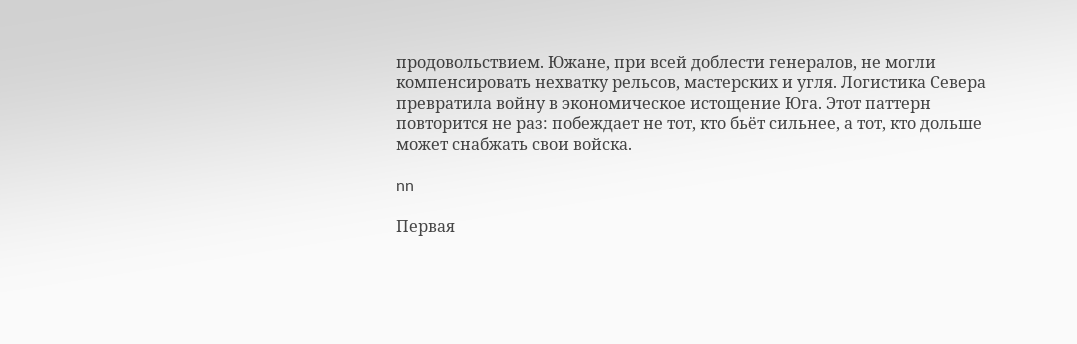продовольствием. Южане, при всей доблести генералов, не могли компенсировать нехватку рельсов, мастерских и угля. Логистика Севера превратила войну в экономическое истощение Юга. Этот паттерн повторится не раз: побеждает не тот, кто бьёт сильнее, а тот, кто дольше может снабжать свои войска.

nn

Первая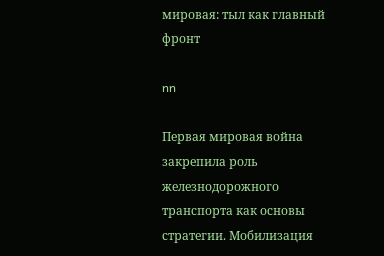мировая: тыл как главный фронт

nn

Первая мировая война закрепила роль железнодорожного транспорта как основы стратегии. Мобилизация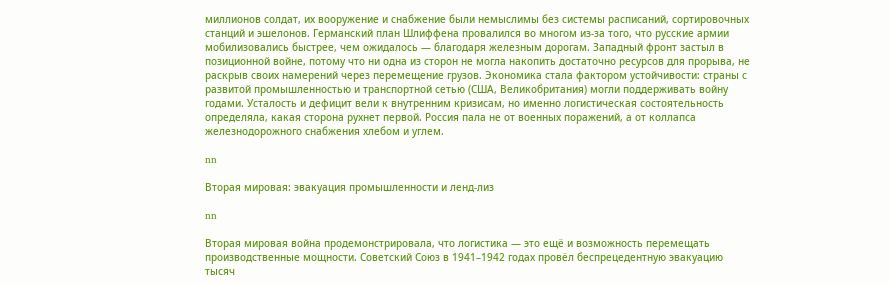миллионов солдат, их вооружение и снабжение были немыслимы без системы расписаний, сортировочных станций и эшелонов. Германский план Шлиффена провалился во многом из-за того, что русские армии мобилизовались быстрее, чем ожидалось — благодаря железным дорогам. Западный фронт застыл в позиционной войне, потому что ни одна из сторон не могла накопить достаточно ресурсов для прорыва, не раскрыв своих намерений через перемещение грузов. Экономика стала фактором устойчивости: страны с развитой промышленностью и транспортной сетью (США, Великобритания) могли поддерживать войну годами. Усталость и дефицит вели к внутренним кризисам, но именно логистическая состоятельность определяла, какая сторона рухнет первой. Россия пала не от военных поражений, а от коллапса железнодорожного снабжения хлебом и углем.

nn

Вторая мировая: эвакуация промышленности и ленд-лиз

nn

Вторая мировая война продемонстрировала, что логистика — это ещё и возможность перемещать производственные мощности. Советский Союз в 1941–1942 годах провёл беспрецедентную эвакуацию тысяч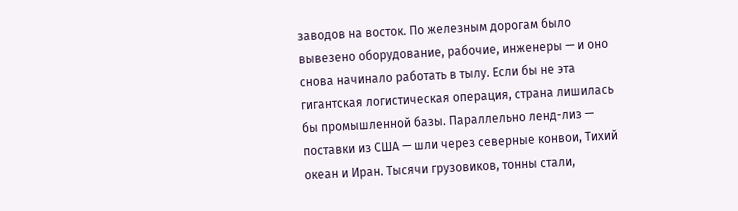заводов на восток. По железным дорогам было вывезено оборудование, рабочие, инженеры — и оно снова начинало работать в тылу. Если бы не эта гигантская логистическая операция, страна лишилась бы промышленной базы. Параллельно ленд-лиз — поставки из США — шли через северные конвои, Тихий океан и Иран. Тысячи грузовиков, тонны стали,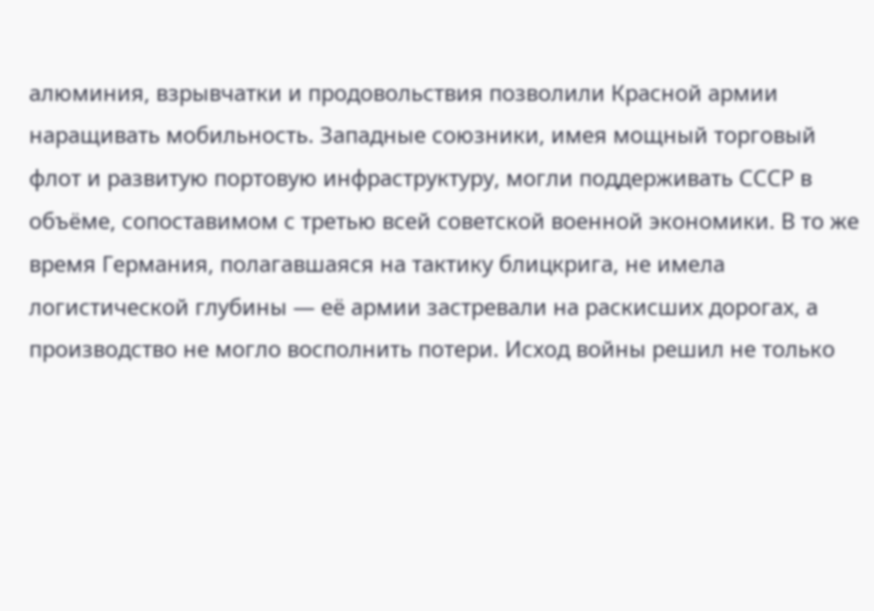алюминия, взрывчатки и продовольствия позволили Красной армии наращивать мобильность. Западные союзники, имея мощный торговый флот и развитую портовую инфраструктуру, могли поддерживать СССР в объёме, сопоставимом с третью всей советской военной экономики. В то же время Германия, полагавшаяся на тактику блицкрига, не имела логистической глубины — её армии застревали на раскисших дорогах, а производство не могло восполнить потери. Исход войны решил не только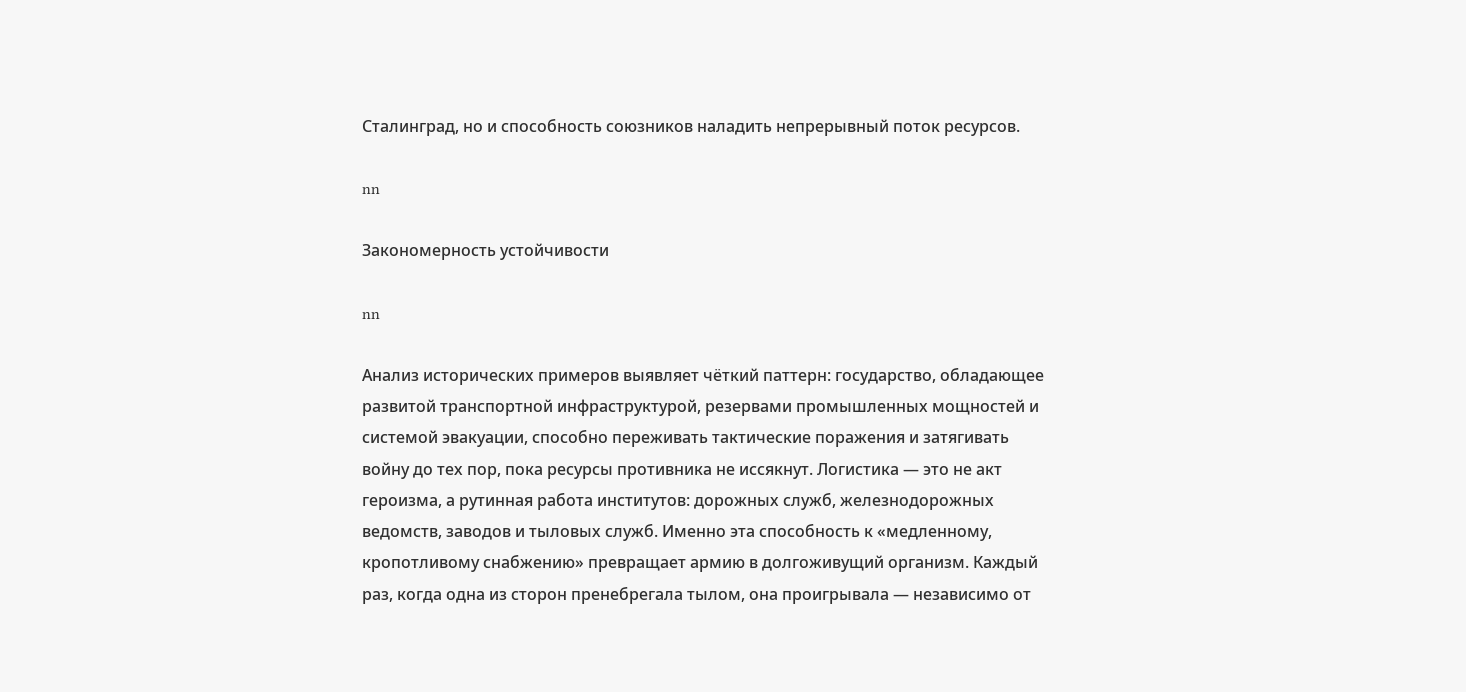Сталинград, но и способность союзников наладить непрерывный поток ресурсов.

nn

Закономерность устойчивости

nn

Анализ исторических примеров выявляет чёткий паттерн: государство, обладающее развитой транспортной инфраструктурой, резервами промышленных мощностей и системой эвакуации, способно переживать тактические поражения и затягивать войну до тех пор, пока ресурсы противника не иссякнут. Логистика — это не акт героизма, а рутинная работа институтов: дорожных служб, железнодорожных ведомств, заводов и тыловых служб. Именно эта способность к «медленному, кропотливому снабжению» превращает армию в долгоживущий организм. Каждый раз, когда одна из сторон пренебрегала тылом, она проигрывала — независимо от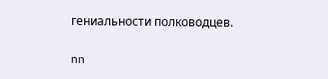гениальности полководцев.

nn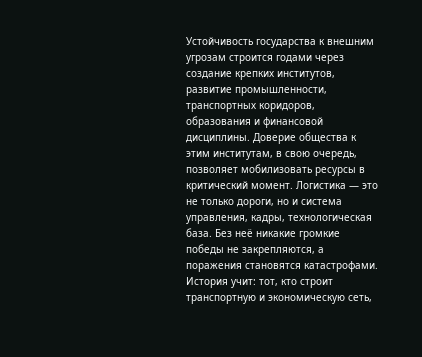Устойчивость государства к внешним угрозам строится годами через создание крепких институтов, развитие промышленности, транспортных коридоров, образования и финансовой дисциплины. Доверие общества к этим институтам, в свою очередь, позволяет мобилизовать ресурсы в критический момент. Логистика — это не только дороги, но и система управления, кадры, технологическая база. Без неё никакие громкие победы не закрепляются, а поражения становятся катастрофами. История учит: тот, кто строит транспортную и экономическую сеть,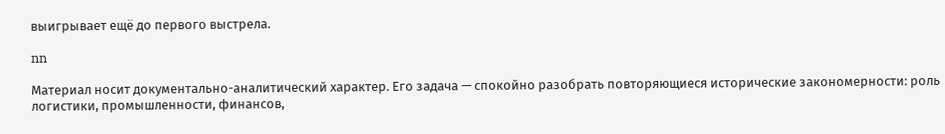выигрывает ещё до первого выстрела.

nn

Материал носит документально-аналитический характер. Его задача — спокойно разобрать повторяющиеся исторические закономерности: роль логистики, промышленности, финансов,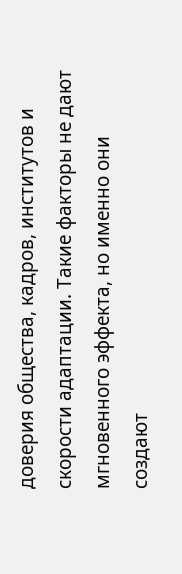доверия общества, кадров, институтов и скорости адаптации. Такие факторы не дают мгновенного эффекта, но именно они создают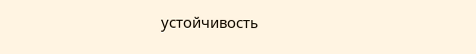устойчивость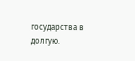государства в долгую.